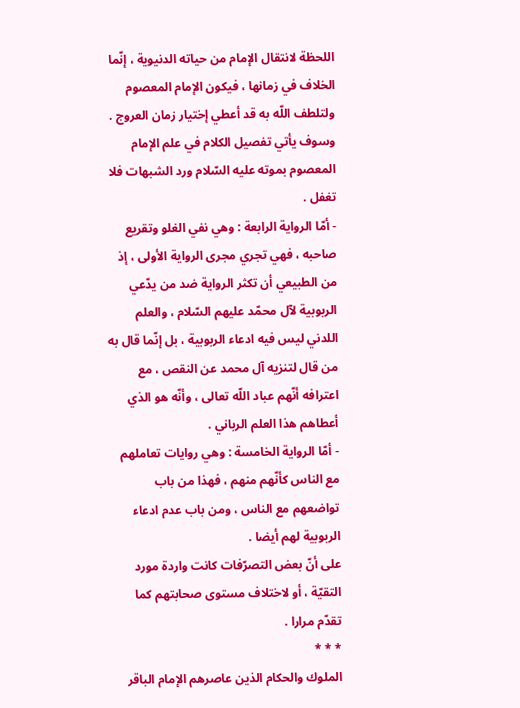اللحظة لانتقال الإمام من حياته الدنيوية ، إنّما الخلاف في زمانها ، فيكون الإمام المعصوم ولتلطف اللّه به قد أعطي إختيار زمان العروج .
وسوف يأتي تفصيل الكلام في علم الإمام المعصوم بموته عليه السّلام ورد الشبهات فلا تغفل .
- أمّا الرواية الرابعة : وهي نفي الغلو وتقريع صاحبه ، فهي تجري مجرى الرواية الأولى ، إذ من الطبيعي أن تكثر الرواية ضد من يدّعي الربوبية لآل محمّد عليهم السّلام ، والعلم اللدني ليس فيه ادعاء الربوبية ، بل إنّما قال به من قال لتنزيه آل محمد عن النقص ، مع اعترافه أنّهم عباد اللّه تعالى ، وأنّه هو الذي أعطاهم هذا العلم الرباني .
- أمّا الرواية الخامسة : وهي روايات تعاملهم مع الناس كأنّهم منهم ، فهذا من باب تواضعهم مع الناس ، ومن باب عدم ادعاء الربوبية لهم أيضا .
على أنّ بعض التصرّفات كانت واردة مورد التقيّة ، أو لاختلاف مستوى صحابتهم كما تقدّم مرارا .
* * *
الملوك والحكام الذين عاصرهم الإمام الباقر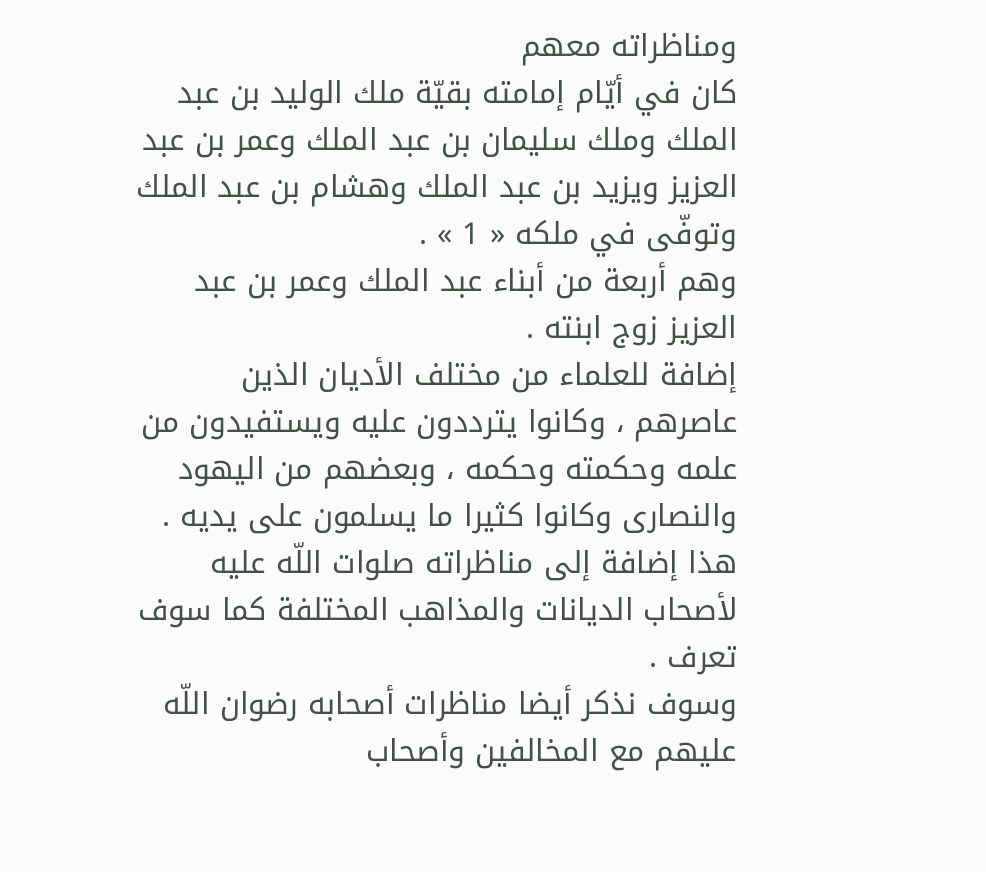ومناظراته معهم
كان في أيّام إمامته بقيّة ملك الوليد بن عبد الملك وملك سليمان بن عبد الملك وعمر بن عبد العزيز ويزيد بن عبد الملك وهشام بن عبد الملك وتوفّى في ملكه « 1 » .
وهم أربعة من أبناء عبد الملك وعمر بن عبد العزيز زوج ابنته .
إضافة للعلماء من مختلف الأديان الذين عاصرهم ، وكانوا يترددون عليه ويستفيدون من علمه وحكمته وحكمه ، وبعضهم من اليهود والنصارى وكانوا كثيرا ما يسلمون على يديه .
هذا إضافة إلى مناظراته صلوات اللّه عليه لأصحاب الديانات والمذاهب المختلفة كما سوف تعرف .
وسوف نذكر أيضا مناظرات أصحابه رضوان اللّه عليهم مع المخالفين وأصحاب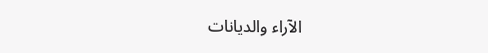الآراء والديانات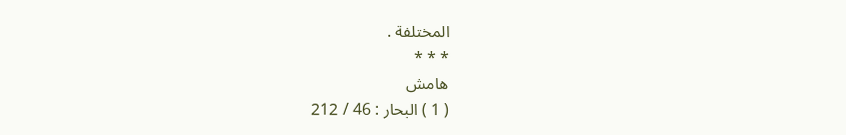المختلفة .
* * *
هامش
( 1 ) البحار : 46 / 212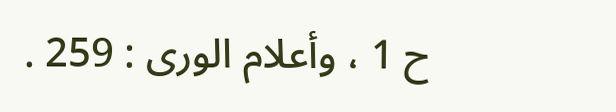ح 1 ، وأعلام الورى : 259 .